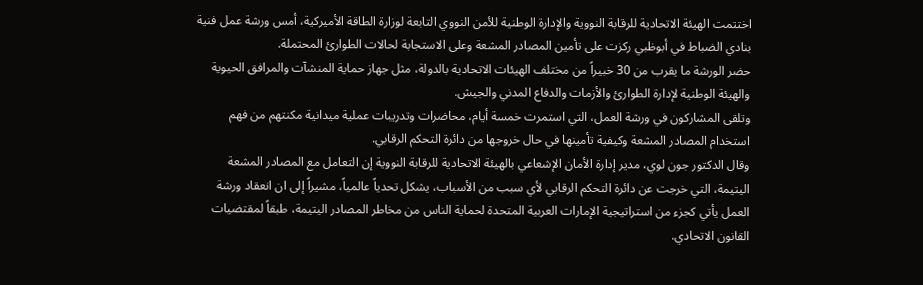اختتمت الهيئة الاتحادية للرقابة النووية والإدارة الوطنية للأمن النووي التابعة لوزارة الطاقة الأميركية، أمس ورشة عمل فنية بنادي الضباط في أبوظبي ركزت على تأمين المصادر المشعة وعلى الاستجابة لحالات الطوارئ المحتملة.
حضر الورشة ما يقرب من 30 خبيراً من مختلف الهيئات الاتحادية بالدولة، مثل جهاز حماية المنشآت والمرافق الحيوية والهيئة الوطنية لإدارة الطوارئ والأزمات والدفاع المدني والجيش.
وتلقى المشاركون في ورشة العمل، التي استمرت خمسة أيام، محاضرات وتدريبات عملية ميدانية مكنتهم من فهم استخدام المصادر المشعة وكيفية تأمينها في حال خروجها من دائرة التحكم الرقابي.
وقال الدكتور جون لوي، مدير إدارة الأمان الإشعاعي بالهيئة الاتحادية للرقابة النووية إن التعامل مع المصادر المشعة اليتيمة، التي خرجت عن دائرة التحكم الرقابي لأي سبب من الأسباب، يشكل تحدياً عالمياً، مشيراً إلى ان انعقاد ورشة العمل يأتي كجزء من استراتيجية الإمارات العربية المتحدة لحماية الناس من مخاطر المصادر اليتيمة، طبقاً لمقتضيات القانون الاتحادي.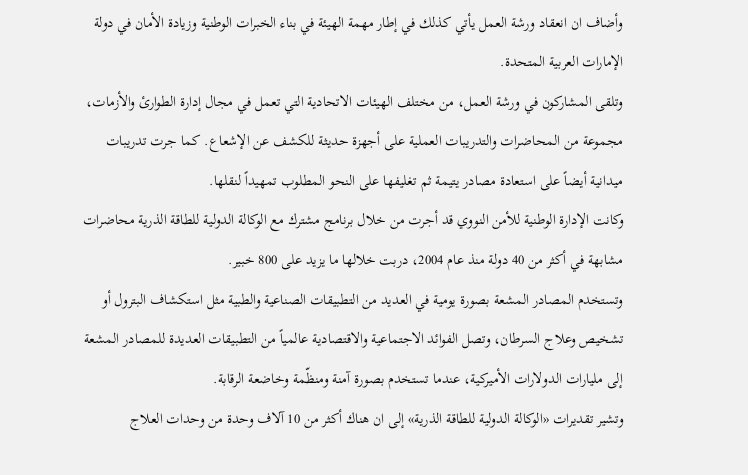وأضاف ان انعقاد ورشة العمل يأتي كذلك في إطار مهمة الهيئة في بناء الخبرات الوطنية وزيادة الأمان في دولة الإمارات العربية المتحدة.
وتلقى المشاركون في ورشة العمل، من مختلف الهيئات الاتحادية التي تعمل في مجال إدارة الطوارئ والأزمات، مجموعة من المحاضرات والتدريبات العملية على أجهزة حديثة للكشف عن الإشعاع. كما جرت تدريبات ميدانية أيضاً على استعادة مصادر يتيمة ثم تغليفها على النحو المطلوب تمهيداً لنقلها.
وكانت الإدارة الوطنية للأمن النووي قد أجرت من خلال برنامج مشترك مع الوكالة الدولية للطاقة الذرية محاضرات مشابهة في أكثر من 40 دولة منذ عام 2004، دربت خلالها ما يزيد على 800 خبير.
وتستخدم المصادر المشعة بصورة يومية في العديد من التطبيقات الصناعية والطبية مثل استكشاف البترول أو تشخيص وعلاج السرطان، وتصل الفوائد الاجتماعية والاقتصادية عالمياً من التطبيقات العديدة للمصادر المشعة إلى مليارات الدولارات الأميركية، عندما تستخدم بصورة آمنة ومنظّمة وخاضعة الرقابة.
وتشير تقديرات «الوكالة الدولية للطاقة الذرية» إلى ان هناك أكثر من 10 آلاف وحدة من وحدات العلاج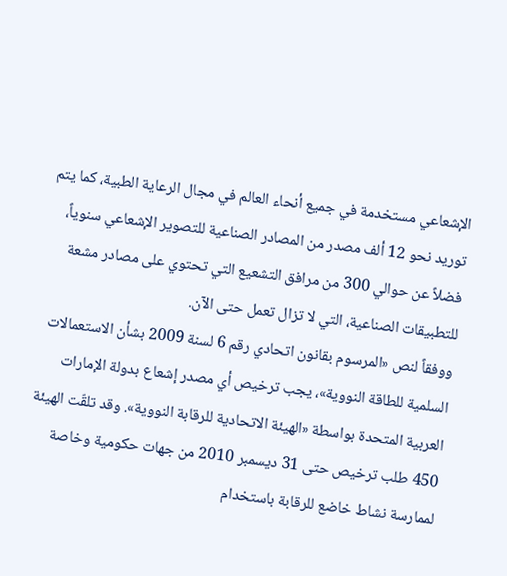الإشعاعي مستخدمة في جميع أنحاء العالم في مجال الرعاية الطبية، كما يتم توريد نحو 12 ألف مصدر من المصادر الصناعية للتصوير الإشعاعي سنوياً، فضلاً عن حوالي 300 من مرافق التشعيع التي تحتوي على مصادر مشعة للتطبيقات الصناعية، التي لا تزال تعمل حتى الآن.
ووفقاً لنص «المرسوم بقانون اتحادي رقم 6 لسنة 2009 بشأن الاستعمالات السلمية للطاقة النووية»، يجب ترخيص أي مصدر إشعاع بدولة الإمارات العربية المتحدة بواسطة «الهيئة الاتحادية للرقابة النووية». وقد تلقّت الهيئة 450 طلب ترخيص حتى 31 ديسمبر 2010 من جهات حكومية وخاصة لممارسة نشاط خاضع للرقابة باستخدام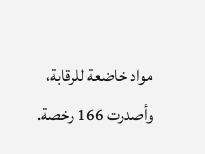مواد خاضعة للرقابة، وأصدرت 166 رخصة.